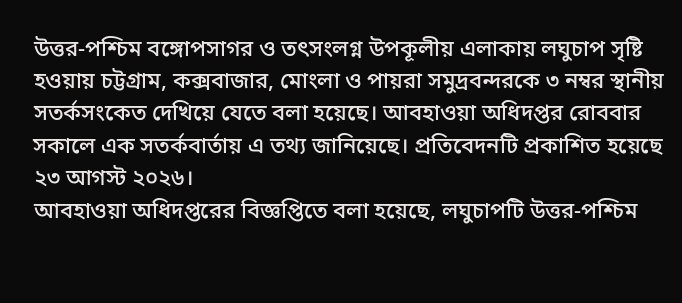উত্তর-পশ্চিম বঙ্গোপসাগর ও তৎসংলগ্ন উপকূলীয় এলাকায় লঘুচাপ সৃষ্টি হওয়ায় চট্টগ্রাম, কক্সবাজার, মোংলা ও পায়রা সমুদ্রবন্দরকে ৩ নম্বর স্থানীয় সতর্কসংকেত দেখিয়ে যেতে বলা হয়েছে। আবহাওয়া অধিদপ্তর রোববার সকালে এক সতর্কবার্তায় এ তথ্য জানিয়েছে। প্রতিবেদনটি প্রকাশিত হয়েছে ২৩ আগস্ট ২০২৬।
আবহাওয়া অধিদপ্তরের বিজ্ঞপ্তিতে বলা হয়েছে, লঘুচাপটি উত্তর-পশ্চিম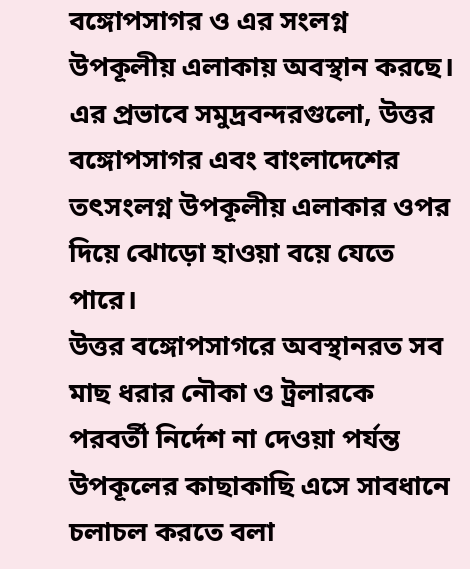বঙ্গোপসাগর ও এর সংলগ্ন উপকূলীয় এলাকায় অবস্থান করছে। এর প্রভাবে সমুদ্রবন্দরগুলো, উত্তর বঙ্গোপসাগর এবং বাংলাদেশের তৎসংলগ্ন উপকূলীয় এলাকার ওপর দিয়ে ঝোড়ো হাওয়া বয়ে যেতে পারে।
উত্তর বঙ্গোপসাগরে অবস্থানরত সব মাছ ধরার নৌকা ও ট্রলারকে পরবর্তী নির্দেশ না দেওয়া পর্যন্ত উপকূলের কাছাকাছি এসে সাবধানে চলাচল করতে বলা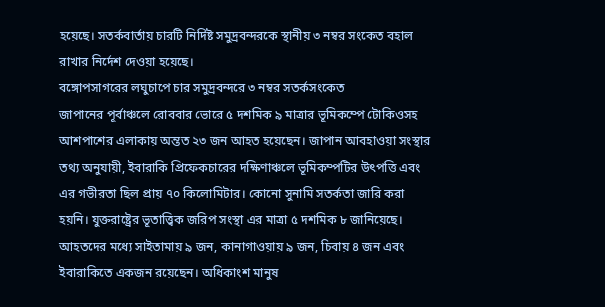হয়েছে। সতর্কবার্তায় চারটি নির্দিষ্ট সমুদ্রবন্দরকে স্থানীয় ৩ নম্বর সংকেত বহাল রাখার নির্দেশ দেওয়া হয়েছে।
বঙ্গোপসাগরের লঘুচাপে চার সমুদ্রবন্দরে ৩ নম্বর সতর্কসংকেত
জাপানের পূর্বাঞ্চলে রোববার ভোরে ৫ দশমিক ৯ মাত্রার ভূমিকম্পে টোকিওসহ আশপাশের এলাকায় অন্তত ২৩ জন আহত হয়েছেন। জাপান আবহাওয়া সংস্থার তথ্য অনুযায়ী, ইবারাকি প্রিফেকচারের দক্ষিণাঞ্চলে ভূমিকম্পটির উৎপত্তি এবং এর গভীরতা ছিল প্রায় ৭০ কিলোমিটার। কোনো সুনামি সতর্কতা জারি করা হয়নি। যুক্তরাষ্ট্রের ভূতাত্ত্বিক জরিপ সংস্থা এর মাত্রা ৫ দশমিক ৮ জানিয়েছে।
আহতদের মধ্যে সাইতামায় ৯ জন, কানাগাওয়ায় ৯ জন, চিবায় ৪ জন এবং ইবারাকিতে একজন রয়েছেন। অধিকাংশ মানুষ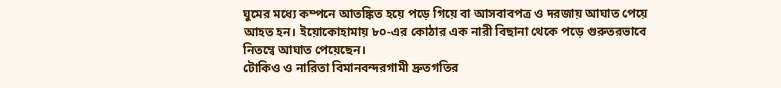ঘুমের মধ্যে কম্পনে আতঙ্কিত হয়ে পড়ে গিয়ে বা আসবাবপত্র ও দরজায় আঘাত পেয়ে আহত হন। ইয়োকোহামায় ৮০-এর কোঠার এক নারী বিছানা থেকে পড়ে গুরুতরভাবে নিতম্বে আঘাত পেয়েছেন।
টোকিও ও নারিতা বিমানবন্দরগামী দ্রুতগতির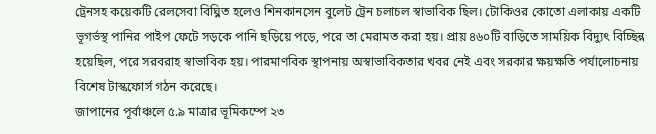ট্রেনসহ কয়েকটি রেলসেবা বিঘ্নিত হলেও শিনকানসেন বুলেট ট্রেন চলাচল স্বাভাবিক ছিল। টোকিওর কোতো এলাকায় একটি ভূগর্ভস্থ পানির পাইপ ফেটে সড়কে পানি ছড়িয়ে পড়ে, পরে তা মেরামত করা হয়। প্রায় ৪৬০টি বাড়িতে সাময়িক বিদ্যুৎ বিচ্ছিন্ন হয়েছিল, পরে সরবরাহ স্বাভাবিক হয়। পারমাণবিক স্থাপনায় অস্বাভাবিকতার খবর নেই এবং সরকার ক্ষয়ক্ষতি পর্যালোচনায় বিশেষ টাস্কফোর্স গঠন করেছে।
জাপানের পূর্বাঞ্চলে ৫.৯ মাত্রার ভূমিকম্পে ২৩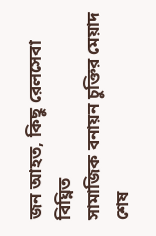জন আহত, কিছু রেলসেবা বিঘ্নিত
সামাজিক বনায়ন চুক্তির মেয়াদ শেষ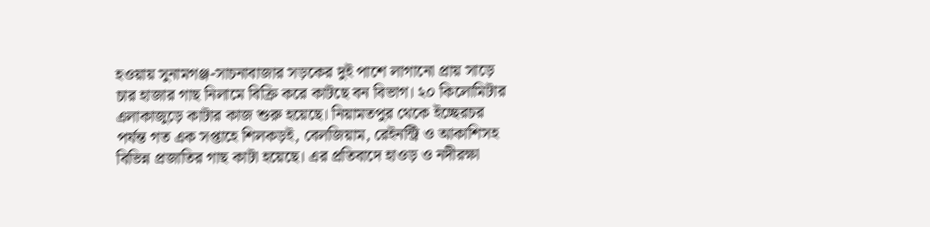হওয়ায় সুনামগঞ্জ-সাচনাবাজার সড়কের দুই পাশে লাগানো প্রায় সাড়ে চার হাজার গাছ নিলামে বিক্রি করে কাটছে বন বিভাগ। ২০ কিলোমিটার এলাকাজুড়ে কাটার কাজ শুরু হয়েছে। নিয়ামতপুর থেকে ইচ্ছেরচর পর্যন্ত গত এক সপ্তাহে শিলকড়ই, বেলজিয়াম, রেইনন্ট্রি ও আকাশিসহ বিভিন্ন প্রজাতির গাছ কাটা হয়েছে। এর প্রতিবাদে হাওড় ও নদীরক্ষা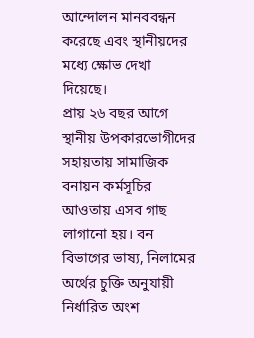আন্দোলন মানববন্ধন করেছে এবং স্থানীয়দের মধ্যে ক্ষোভ দেখা দিয়েছে।
প্রায় ২৬ বছর আগে স্থানীয় উপকারভোগীদের সহায়তায় সামাজিক বনায়ন কর্মসূচির আওতায় এসব গাছ লাগানো হয়। বন বিভাগের ভাষ্য, নিলামের অর্থের চুক্তি অনুযায়ী নির্ধারিত অংশ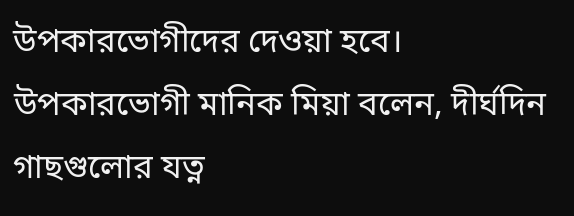উপকারভোগীদের দেওয়া হবে। উপকারভোগী মানিক মিয়া বলেন, দীর্ঘদিন গাছগুলোর যত্ন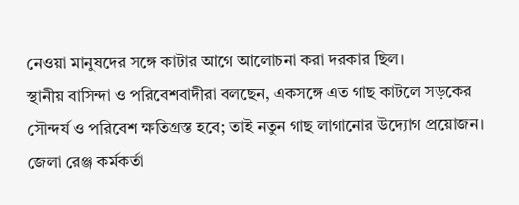নেওয়া মানুষদের সঙ্গে কাটার আগে আলোচনা করা দরকার ছিল।
স্থানীয় বাসিন্দা ও পরিবেশবাদীরা বলছেন, একসঙ্গে এত গাছ কাটলে সড়কের সৌন্দর্য ও পরিবেশ ক্ষতিগ্রস্ত হবে; তাই নতুন গাছ লাগানোর উদ্যোগ প্রয়োজন। জেলা রেঞ্জ কর্মকর্তা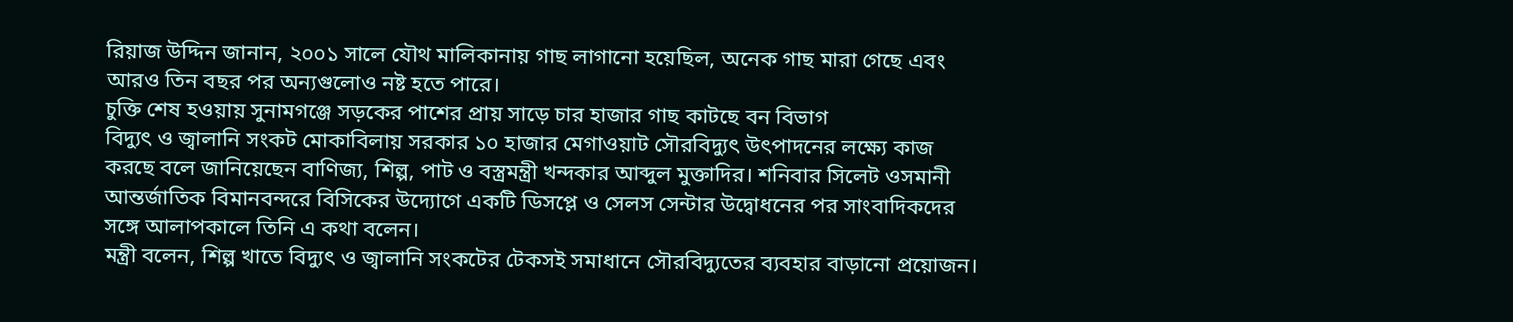রিয়াজ উদ্দিন জানান, ২০০১ সালে যৌথ মালিকানায় গাছ লাগানো হয়েছিল, অনেক গাছ মারা গেছে এবং আরও তিন বছর পর অন্যগুলোও নষ্ট হতে পারে।
চুক্তি শেষ হওয়ায় সুনামগঞ্জে সড়কের পাশের প্রায় সাড়ে চার হাজার গাছ কাটছে বন বিভাগ
বিদ্যুৎ ও জ্বালানি সংকট মোকাবিলায় সরকার ১০ হাজার মেগাওয়াট সৌরবিদ্যুৎ উৎপাদনের লক্ষ্যে কাজ করছে বলে জানিয়েছেন বাণিজ্য, শিল্প, পাট ও বস্ত্রমন্ত্রী খন্দকার আব্দুল মুক্তাদির। শনিবার সিলেট ওসমানী আন্তর্জাতিক বিমানবন্দরে বিসিকের উদ্যোগে একটি ডিসপ্লে ও সেলস সেন্টার উদ্বোধনের পর সাংবাদিকদের সঙ্গে আলাপকালে তিনি এ কথা বলেন।
মন্ত্রী বলেন, শিল্প খাতে বিদ্যুৎ ও জ্বালানি সংকটের টেকসই সমাধানে সৌরবিদ্যুতের ব্যবহার বাড়ানো প্রয়োজন।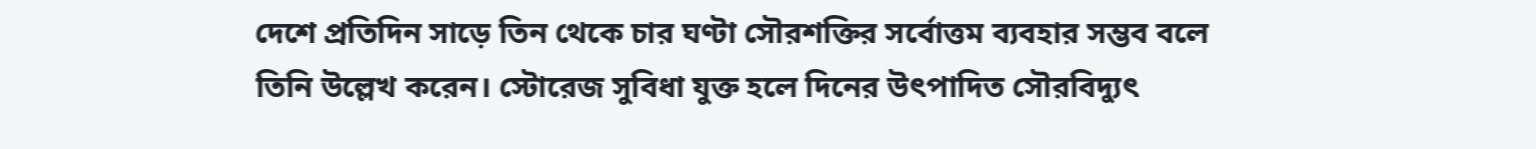দেশে প্রতিদিন সাড়ে তিন থেকে চার ঘণ্টা সৌরশক্তির সর্বোত্তম ব্যবহার সম্ভব বলে তিনি উল্লেখ করেন। স্টোরেজ সুবিধা যুক্ত হলে দিনের উৎপাদিত সৌরবিদ্যুৎ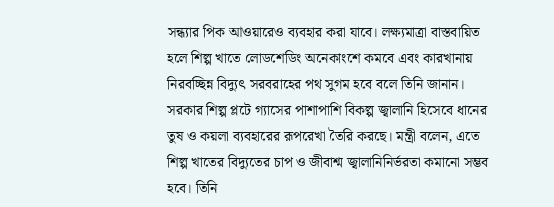সন্ধ্যার পিক আওয়ারেও ব্যবহার করা যাবে। লক্ষ্যমাত্রা বাস্তবায়িত হলে শিল্প খাতে লোডশেডিং অনেকাংশে কমবে এবং কারখানায় নিরবচ্ছিন্ন বিদ্যুৎ সরবরাহের পথ সুগম হবে বলে তিনি জানান।
সরকার শিল্প প্লটে গ্যাসের পাশাপাশি বিকল্প জ্বালানি হিসেবে ধানের তুষ ও কয়লা ব্যবহারের রূপরেখা তৈরি করছে। মন্ত্রী বলেন, এতে শিল্প খাতের বিদ্যুতের চাপ ও জীবাশ্ম জ্বালানিনির্ভরতা কমানো সম্ভব হবে। তিনি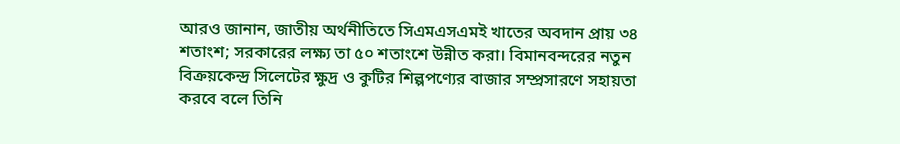আরও জানান, জাতীয় অর্থনীতিতে সিএমএসএমই খাতের অবদান প্রায় ৩৪ শতাংশ; সরকারের লক্ষ্য তা ৫০ শতাংশে উন্নীত করা। বিমানবন্দরের নতুন বিক্রয়কেন্দ্র সিলেটের ক্ষুদ্র ও কুটির শিল্পপণ্যের বাজার সম্প্রসারণে সহায়তা করবে বলে তিনি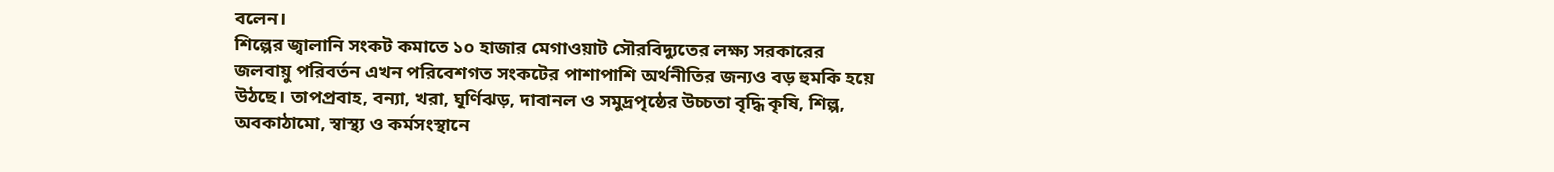বলেন।
শিল্পের জ্বালানি সংকট কমাতে ১০ হাজার মেগাওয়াট সৌরবিদ্যুতের লক্ষ্য সরকারের
জলবায়ু পরিবর্তন এখন পরিবেশগত সংকটের পাশাপাশি অর্থনীতির জন্যও বড় হুমকি হয়ে উঠছে। তাপপ্রবাহ, বন্যা, খরা, ঘূর্ণিঝড়, দাবানল ও সমুদ্রপৃষ্ঠের উচ্চতা বৃদ্ধি কৃষি, শিল্প, অবকাঠামো, স্বাস্থ্য ও কর্মসংস্থানে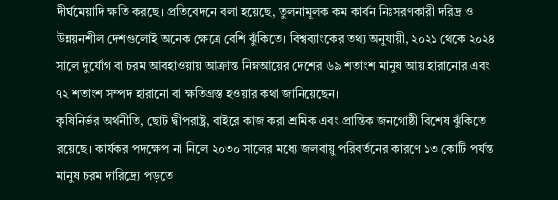দীর্ঘমেয়াদি ক্ষতি করছে। প্রতিবেদনে বলা হয়েছে, তুলনামূলক কম কার্বন নিঃসরণকারী দরিদ্র ও উন্নয়নশীল দেশগুলোই অনেক ক্ষেত্রে বেশি ঝুঁকিতে। বিশ্বব্যাংকের তথ্য অনুযায়ী, ২০২১ থেকে ২০২৪ সালে দুর্যোগ বা চরম আবহাওয়ায় আক্রান্ত নিম্নআয়ের দেশের ৬৯ শতাংশ মানুষ আয় হারানোর এবং ৭২ শতাংশ সম্পদ হারানো বা ক্ষতিগ্রস্ত হওয়ার কথা জানিয়েছেন।
কৃষিনির্ভর অর্থনীতি, ছোট দ্বীপরাষ্ট্র, বাইরে কাজ করা শ্রমিক এবং প্রান্তিক জনগোষ্ঠী বিশেষ ঝুঁকিতে রয়েছে। কার্যকর পদক্ষেপ না নিলে ২০৩০ সালের মধ্যে জলবায়ু পরিবর্তনের কারণে ১৩ কোটি পর্যন্ত মানুষ চরম দারিদ্র্যে পড়তে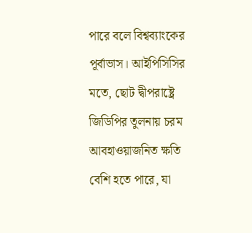পারে বলে বিশ্বব্যাংকের পূর্বাভাস। আইপিসিসির মতে, ছোট দ্বীপরাষ্ট্রে জিডিপির তুলনায় চরম আবহাওয়াজনিত ক্ষতি বেশি হতে পারে, যা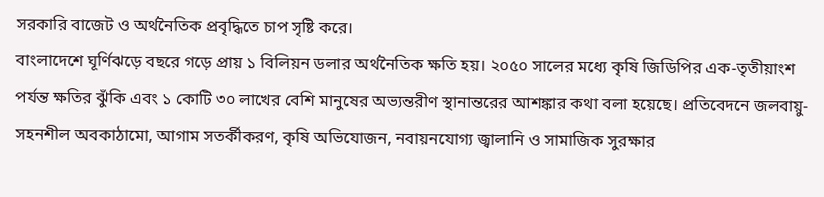সরকারি বাজেট ও অর্থনৈতিক প্রবৃদ্ধিতে চাপ সৃষ্টি করে।
বাংলাদেশে ঘূর্ণিঝড়ে বছরে গড়ে প্রায় ১ বিলিয়ন ডলার অর্থনৈতিক ক্ষতি হয়। ২০৫০ সালের মধ্যে কৃষি জিডিপির এক-তৃতীয়াংশ পর্যন্ত ক্ষতির ঝুঁকি এবং ১ কোটি ৩০ লাখের বেশি মানুষের অভ্যন্তরীণ স্থানান্তরের আশঙ্কার কথা বলা হয়েছে। প্রতিবেদনে জলবায়ু-সহনশীল অবকাঠামো, আগাম সতর্কীকরণ, কৃষি অভিযোজন, নবায়নযোগ্য জ্বালানি ও সামাজিক সুরক্ষার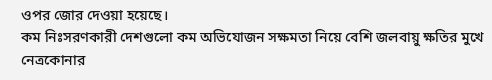ওপর জোর দেওয়া হয়েছে।
কম নিঃসরণকারী দেশগুলো কম অভিযোজন সক্ষমতা নিয়ে বেশি জলবায়ু ক্ষতির মুখে
নেত্রকোনার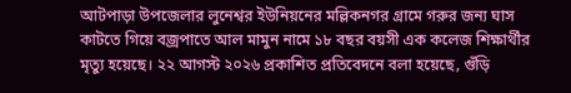আটপাড়া উপজেলার লুনেশ্বর ইউনিয়নের মল্লিকনগর গ্রামে গরুর জন্য ঘাস কাটতে গিয়ে বজ্রপাতে আল মামুন নামে ১৮ বছর বয়সী এক কলেজ শিক্ষার্থীর মৃত্যু হয়েছে। ২২ আগস্ট ২০২৬ প্রকাশিত প্রতিবেদনে বলা হয়েছে, গুঁড়ি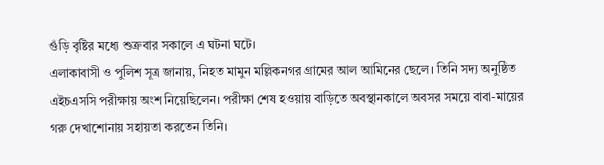গুঁড়ি বৃষ্টির মধ্যে শুক্রবার সকালে এ ঘটনা ঘটে।
এলাকাবাসী ও পুলিশ সূত্র জানায়, নিহত মামুন মল্লিকনগর গ্রামের আল আমিনের ছেলে। তিনি সদ্য অনুষ্ঠিত এইচএসসি পরীক্ষায় অংশ নিয়েছিলেন। পরীক্ষা শেষ হওয়ায় বাড়িতে অবস্থানকালে অবসর সময়ে বাবা-মায়ের গরু দেখাশোনায় সহায়তা করতেন তিনি।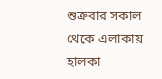শুক্রবার সকাল থেকে এলাকায় হালকা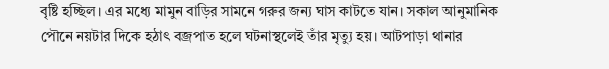বৃষ্টি হচ্ছিল। এর মধ্যে মামুন বাড়ির সামনে গরুর জন্য ঘাস কাটতে যান। সকাল আনুমানিক পৌনে নয়টার দিকে হঠাৎ বজ্রপাত হলে ঘটনাস্থলেই তাঁর মৃত্যু হয়। আটপাড়া থানার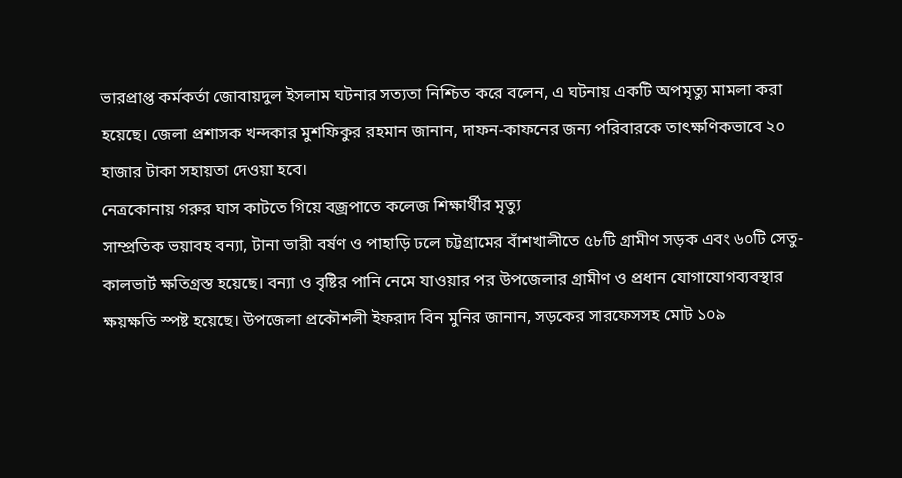ভারপ্রাপ্ত কর্মকর্তা জোবায়দুল ইসলাম ঘটনার সত্যতা নিশ্চিত করে বলেন, এ ঘটনায় একটি অপমৃত্যু মামলা করা হয়েছে। জেলা প্রশাসক খন্দকার মুশফিকুর রহমান জানান, দাফন-কাফনের জন্য পরিবারকে তাৎক্ষণিকভাবে ২০ হাজার টাকা সহায়তা দেওয়া হবে।
নেত্রকোনায় গরুর ঘাস কাটতে গিয়ে বজ্রপাতে কলেজ শিক্ষার্থীর মৃত্যু
সাম্প্রতিক ভয়াবহ বন্যা, টানা ভারী বর্ষণ ও পাহাড়ি ঢলে চট্টগ্রামের বাঁশখালীতে ৫৮টি গ্রামীণ সড়ক এবং ৬০টি সেতু-কালভার্ট ক্ষতিগ্রস্ত হয়েছে। বন্যা ও বৃষ্টির পানি নেমে যাওয়ার পর উপজেলার গ্রামীণ ও প্রধান যোগাযোগব্যবস্থার ক্ষয়ক্ষতি স্পষ্ট হয়েছে। উপজেলা প্রকৌশলী ইফরাদ বিন মুনির জানান, সড়কের সারফেসসহ মোট ১০৯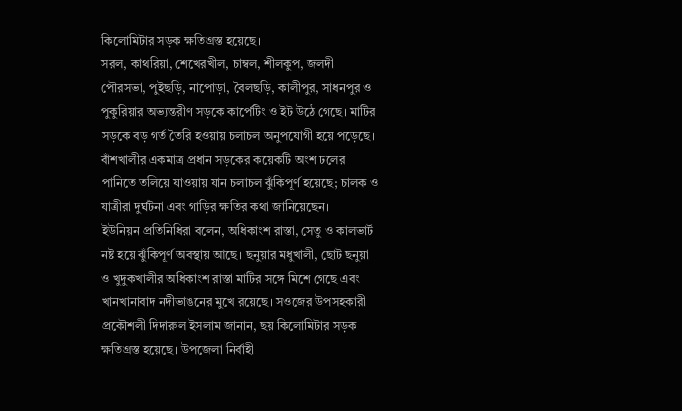কিলোমিটার সড়ক ক্ষতিগ্রস্ত হয়েছে।
সরল, কাথরিয়া, শেখেরখীল, চাম্বল, শীলকুপ, জলদী পৌরসভা, পুইছড়ি, নাপোড়া, বৈলছড়ি, কালীপুর, সাধনপুর ও পুকুরিয়ার অভ্যন্তরীণ সড়কে কার্পেটিং ও ইট উঠে গেছে। মাটির সড়কে বড় গর্ত তৈরি হওয়ায় চলাচল অনুপযোগী হয়ে পড়েছে। বাঁশখালীর একমাত্র প্রধান সড়কের কয়েকটি অংশ ঢলের পানিতে তলিয়ে যাওয়ায় যান চলাচল ঝুঁকিপূর্ণ হয়েছে; চালক ও যাত্রীরা দুর্ঘটনা এবং গাড়ির ক্ষতির কথা জানিয়েছেন।
ইউনিয়ন প্রতিনিধিরা বলেন, অধিকাংশ রাস্তা, সেতু ও কালভার্ট নষ্ট হয়ে ঝুঁকিপূর্ণ অবস্থায় আছে। ছনুয়ার মধুখালী, ছোট ছনুয়া ও খুদুকখালীর অধিকাংশ রাস্তা মাটির সঙ্গে মিশে গেছে এবং খানখানাবাদ নদীভাঙনের মুখে রয়েছে। সওজের উপসহকারী প্রকৌশলী দিদারুল ইসলাম জানান, ছয় কিলোমিটার সড়ক ক্ষতিগ্রস্ত হয়েছে। উপজেলা নির্বাহী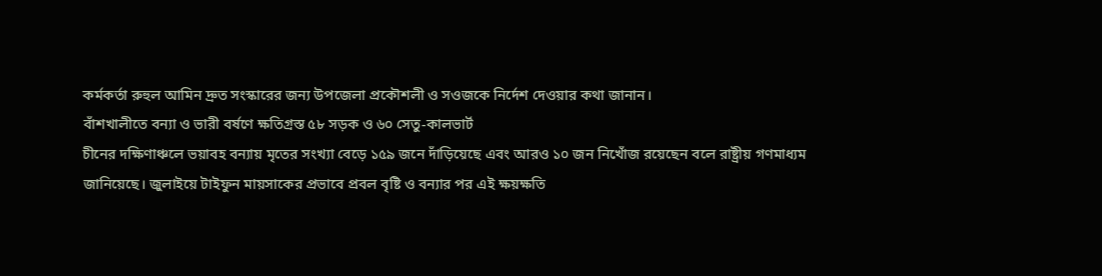কর্মকর্তা রুহুল আমিন দ্রুত সংস্কারের জন্য উপজেলা প্রকৌশলী ও সওজকে নির্দেশ দেওয়ার কথা জানান।
বাঁশখালীতে বন্যা ও ভারী বর্ষণে ক্ষতিগ্রস্ত ৫৮ সড়ক ও ৬০ সেতু-কালভার্ট
চীনের দক্ষিণাঞ্চলে ভয়াবহ বন্যায় মৃতের সংখ্যা বেড়ে ১৫৯ জনে দাঁড়িয়েছে এবং আরও ১০ জন নিখোঁজ রয়েছেন বলে রাষ্ট্রীয় গণমাধ্যম জানিয়েছে। জুলাইয়ে টাইফুন মায়সাকের প্রভাবে প্রবল বৃষ্টি ও বন্যার পর এই ক্ষয়ক্ষতি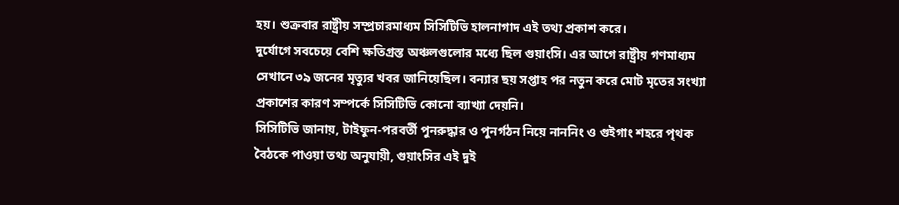হয়। শুক্রবার রাষ্ট্রীয় সম্প্রচারমাধ্যম সিসিটিভি হালনাগাদ এই তথ্য প্রকাশ করে।
দুর্যোগে সবচেয়ে বেশি ক্ষতিগ্রস্ত অঞ্চলগুলোর মধ্যে ছিল গুয়াংসি। এর আগে রাষ্ট্রীয় গণমাধ্যম সেখানে ৩৯ জনের মৃত্যুর খবর জানিয়েছিল। বন্যার ছয় সপ্তাহ পর নতুন করে মোট মৃতের সংখ্যা প্রকাশের কারণ সম্পর্কে সিসিটিভি কোনো ব্যাখ্যা দেয়নি।
সিসিটিভি জানায়, টাইফুন-পরবর্তী পুনরুদ্ধার ও পুনর্গঠন নিয়ে নাননিং ও গুইগাং শহরে পৃথক বৈঠকে পাওয়া তথ্য অনুযায়ী, গুয়াংসির এই দুই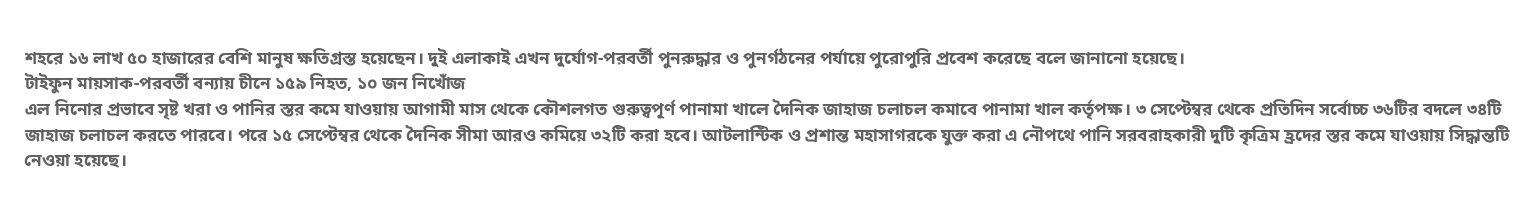শহরে ১৬ লাখ ৫০ হাজারের বেশি মানুষ ক্ষতিগ্রস্ত হয়েছেন। দুই এলাকাই এখন দুর্যোগ-পরবর্তী পুনরুদ্ধার ও পুনর্গঠনের পর্যায়ে পুরোপুরি প্রবেশ করেছে বলে জানানো হয়েছে।
টাইফুন মায়সাক-পরবর্তী বন্যায় চীনে ১৫৯ নিহত, ১০ জন নিখোঁজ
এল নিনোর প্রভাবে সৃষ্ট খরা ও পানির স্তর কমে যাওয়ায় আগামী মাস থেকে কৌশলগত গুরুত্বপূর্ণ পানামা খালে দৈনিক জাহাজ চলাচল কমাবে পানামা খাল কর্তৃপক্ষ। ৩ সেপ্টেম্বর থেকে প্রতিদিন সর্বোচ্চ ৩৬টির বদলে ৩৪টি জাহাজ চলাচল করতে পারবে। পরে ১৫ সেপ্টেম্বর থেকে দৈনিক সীমা আরও কমিয়ে ৩২টি করা হবে। আটলান্টিক ও প্রশান্ত মহাসাগরকে যুক্ত করা এ নৌপথে পানি সরবরাহকারী দুটি কৃত্রিম হ্রদের স্তর কমে যাওয়ায় সিদ্ধান্তটি নেওয়া হয়েছে।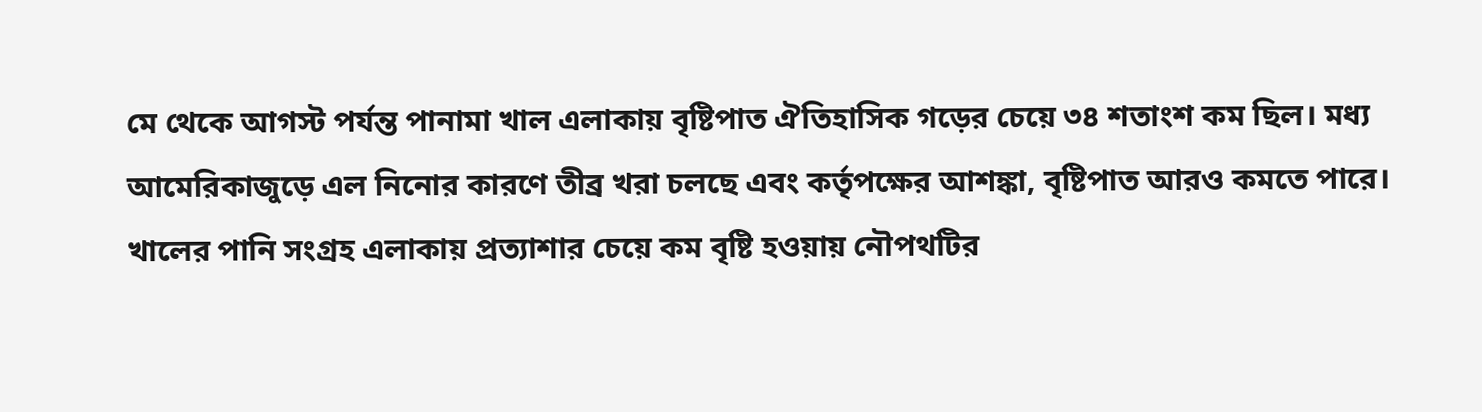মে থেকে আগস্ট পর্যন্ত পানামা খাল এলাকায় বৃষ্টিপাত ঐতিহাসিক গড়ের চেয়ে ৩৪ শতাংশ কম ছিল। মধ্য আমেরিকাজুড়ে এল নিনোর কারণে তীব্র খরা চলছে এবং কর্তৃপক্ষের আশঙ্কা, বৃষ্টিপাত আরও কমতে পারে। খালের পানি সংগ্রহ এলাকায় প্রত্যাশার চেয়ে কম বৃষ্টি হওয়ায় নৌপথটির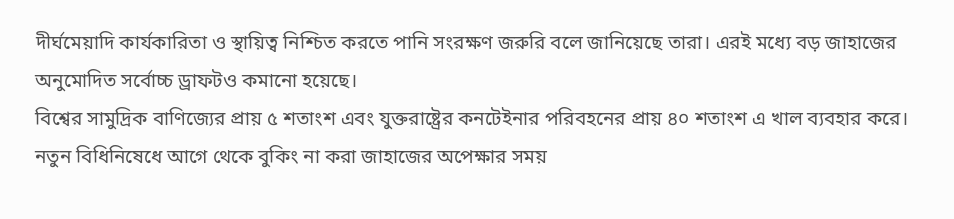দীর্ঘমেয়াদি কার্যকারিতা ও স্থায়িত্ব নিশ্চিত করতে পানি সংরক্ষণ জরুরি বলে জানিয়েছে তারা। এরই মধ্যে বড় জাহাজের অনুমোদিত সর্বোচ্চ ড্রাফটও কমানো হয়েছে।
বিশ্বের সামুদ্রিক বাণিজ্যের প্রায় ৫ শতাংশ এবং যুক্তরাষ্ট্রের কনটেইনার পরিবহনের প্রায় ৪০ শতাংশ এ খাল ব্যবহার করে। নতুন বিধিনিষেধে আগে থেকে বুকিং না করা জাহাজের অপেক্ষার সময়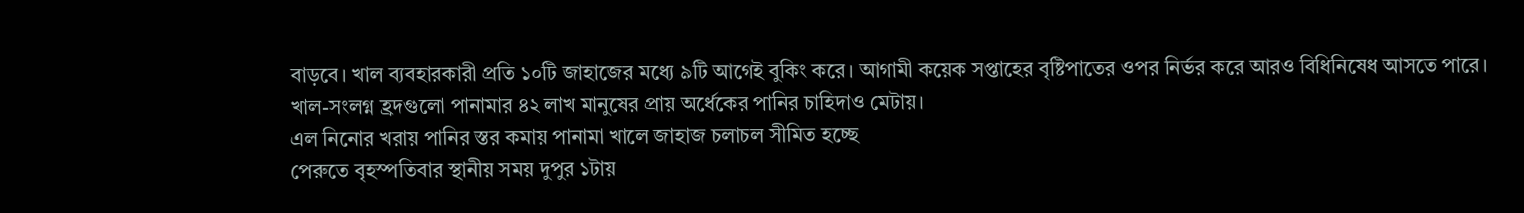বাড়বে। খাল ব্যবহারকারী প্রতি ১০টি জাহাজের মধ্যে ৯টি আগেই বুকিং করে। আগামী কয়েক সপ্তাহের বৃষ্টিপাতের ওপর নির্ভর করে আরও বিধিনিষেধ আসতে পারে। খাল-সংলগ্ন হ্রদগুলো পানামার ৪২ লাখ মানুষের প্রায় অর্ধেকের পানির চাহিদাও মেটায়।
এল নিনোর খরায় পানির স্তর কমায় পানামা খালে জাহাজ চলাচল সীমিত হচ্ছে
পেরুতে বৃহস্পতিবার স্থানীয় সময় দুপুর ১টায়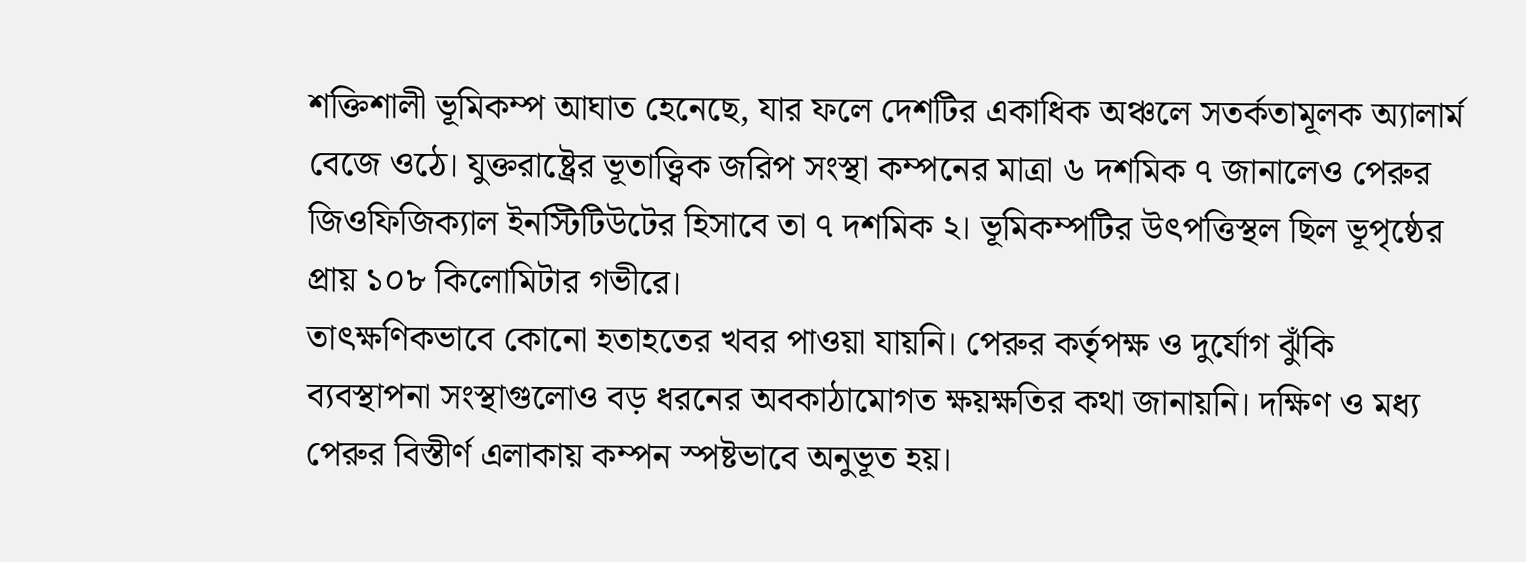শক্তিশালী ভূমিকম্প আঘাত হেনেছে, যার ফলে দেশটির একাধিক অঞ্চলে সতর্কতামূলক অ্যালার্ম বেজে ওঠে। যুক্তরাষ্ট্রের ভূতাত্ত্বিক জরিপ সংস্থা কম্পনের মাত্রা ৬ দশমিক ৭ জানালেও পেরুর জিওফিজিক্যাল ইনস্টিটিউটের হিসাবে তা ৭ দশমিক ২। ভূমিকম্পটির উৎপত্তিস্থল ছিল ভূপৃষ্ঠের প্রায় ১০৮ কিলোমিটার গভীরে।
তাৎক্ষণিকভাবে কোনো হতাহতের খবর পাওয়া যায়নি। পেরুর কর্তৃপক্ষ ও দুর্যোগ ঝুঁকি ব্যবস্থাপনা সংস্থাগুলোও বড় ধরনের অবকাঠামোগত ক্ষয়ক্ষতির কথা জানায়নি। দক্ষিণ ও মধ্য পেরুর বিস্তীর্ণ এলাকায় কম্পন স্পষ্টভাবে অনুভূত হয়।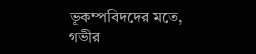ভূকম্পবিদদের মতে, গভীর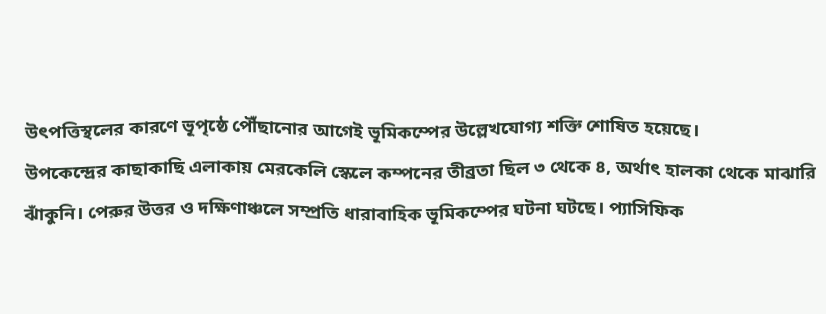উৎপত্তিস্থলের কারণে ভূপৃষ্ঠে পৌঁছানোর আগেই ভূমিকম্পের উল্লেখযোগ্য শক্তি শোষিত হয়েছে।
উপকেন্দ্রের কাছাকাছি এলাকায় মেরকেলি স্কেলে কম্পনের তীব্রতা ছিল ৩ থেকে ৪, অর্থাৎ হালকা থেকে মাঝারি ঝাঁকুনি। পেরুর উত্তর ও দক্ষিণাঞ্চলে সম্প্রতি ধারাবাহিক ভূমিকম্পের ঘটনা ঘটছে। প্যাসিফিক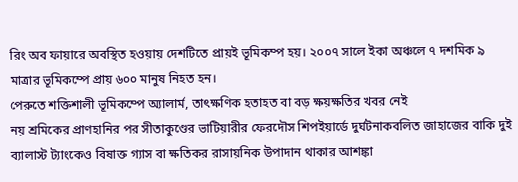রিং অব ফায়ারে অবস্থিত হওয়ায় দেশটিতে প্রায়ই ভূমিকম্প হয়। ২০০৭ সালে ইকা অঞ্চলে ৭ দশমিক ৯ মাত্রার ভূমিকম্পে প্রায় ৬০০ মানুষ নিহত হন।
পেরুতে শক্তিশালী ভূমিকম্পে অ্যালার্ম, তাৎক্ষণিক হতাহত বা বড় ক্ষয়ক্ষতির খবর নেই
নয় শ্রমিকের প্রাণহানির পর সীতাকুণ্ডের ভাটিয়ারীর ফেরদৌস শিপইয়ার্ডে দুর্ঘটনাকবলিত জাহাজের বাকি দুই ব্যালাস্ট ট্যাংকেও বিষাক্ত গ্যাস বা ক্ষতিকর রাসায়নিক উপাদান থাকার আশঙ্কা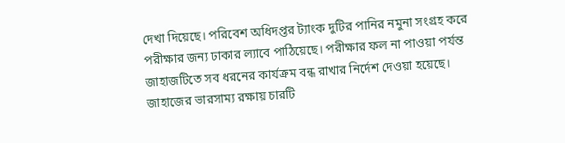দেখা দিয়েছে। পরিবেশ অধিদপ্তর ট্যাংক দুটির পানির নমুনা সংগ্রহ করে পরীক্ষার জন্য ঢাকার ল্যাবে পাঠিয়েছে। পরীক্ষার ফল না পাওয়া পর্যন্ত জাহাজটিতে সব ধরনের কার্যক্রম বন্ধ রাখার নির্দেশ দেওয়া হয়েছে।
জাহাজের ভারসাম্য রক্ষায় চারটি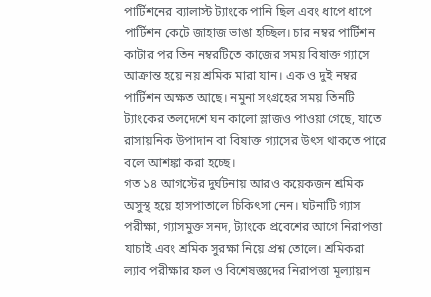পার্টিশনের ব্যালাস্ট ট্যাংকে পানি ছিল এবং ধাপে ধাপে পার্টিশন কেটে জাহাজ ভাঙা হচ্ছিল। চার নম্বর পার্টিশন কাটার পর তিন নম্বরটিতে কাজের সময় বিষাক্ত গ্যাসে আক্রান্ত হয়ে নয় শ্রমিক মারা যান। এক ও দুই নম্বর পার্টিশন অক্ষত আছে। নমুনা সংগ্রহের সময় তিনটি ট্যাংকের তলদেশে ঘন কালো স্লাজও পাওয়া গেছে, যাতে রাসায়নিক উপাদান বা বিষাক্ত গ্যাসের উৎস থাকতে পারে বলে আশঙ্কা করা হচ্ছে।
গত ১৪ আগস্টের দুর্ঘটনায় আরও কয়েকজন শ্রমিক অসুস্থ হয়ে হাসপাতালে চিকিৎসা নেন। ঘটনাটি গ্যাস পরীক্ষা, গ্যাসমুক্ত সনদ, ট্যাংকে প্রবেশের আগে নিরাপত্তা যাচাই এবং শ্রমিক সুরক্ষা নিয়ে প্রশ্ন তোলে। শ্রমিকরা ল্যাব পরীক্ষার ফল ও বিশেষজ্ঞদের নিরাপত্তা মূল্যায়ন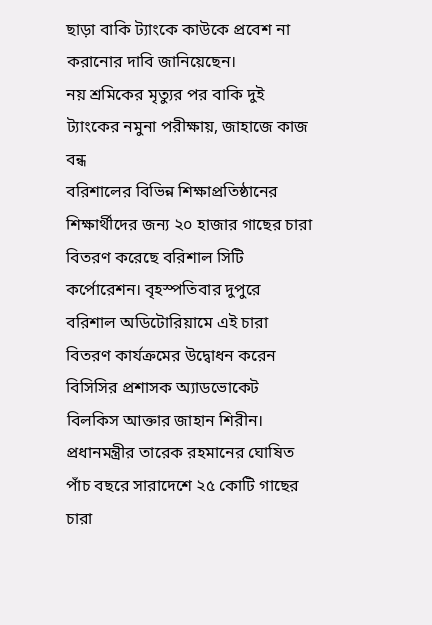ছাড়া বাকি ট্যাংকে কাউকে প্রবেশ না করানোর দাবি জানিয়েছেন।
নয় শ্রমিকের মৃত্যুর পর বাকি দুই ট্যাংকের নমুনা পরীক্ষায়, জাহাজে কাজ বন্ধ
বরিশালের বিভিন্ন শিক্ষাপ্রতিষ্ঠানের শিক্ষার্থীদের জন্য ২০ হাজার গাছের চারা বিতরণ করেছে বরিশাল সিটি কর্পোরেশন। বৃহস্পতিবার দুপুরে বরিশাল অডিটোরিয়ামে এই চারা বিতরণ কার্যক্রমের উদ্বোধন করেন বিসিসির প্রশাসক অ্যাডভোকেট বিলকিস আক্তার জাহান শিরীন। প্রধানমন্ত্রীর তারেক রহমানের ঘোষিত পাঁচ বছরে সারাদেশে ২৫ কোটি গাছের চারা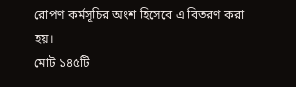রোপণ কর্মসূচির অংশ হিসেবে এ বিতরণ করা হয়।
মোট ১৪৫টি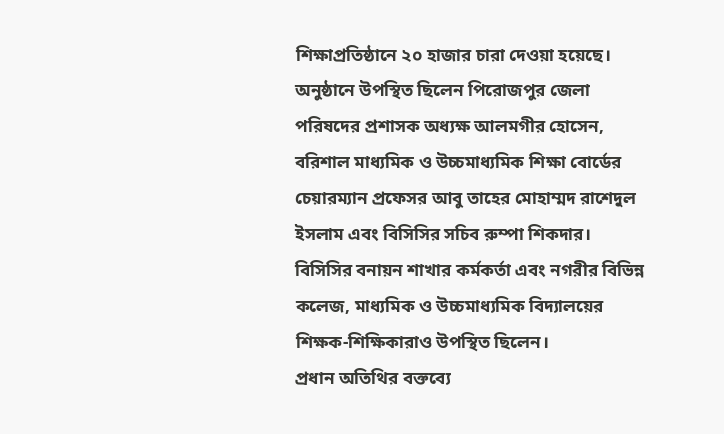শিক্ষাপ্রতিষ্ঠানে ২০ হাজার চারা দেওয়া হয়েছে। অনুষ্ঠানে উপস্থিত ছিলেন পিরোজপুর জেলা পরিষদের প্রশাসক অধ্যক্ষ আলমগীর হোসেন, বরিশাল মাধ্যমিক ও উচ্চমাধ্যমিক শিক্ষা বোর্ডের চেয়ারম্যান প্রফেসর আবু তাহের মোহাম্মদ রাশেদুল ইসলাম এবং বিসিসির সচিব রুম্পা শিকদার। বিসিসির বনায়ন শাখার কর্মকর্তা এবং নগরীর বিভিন্ন কলেজ, মাধ্যমিক ও উচ্চমাধ্যমিক বিদ্যালয়ের শিক্ষক-শিক্ষিকারাও উপস্থিত ছিলেন।
প্রধান অতিথির বক্তব্যে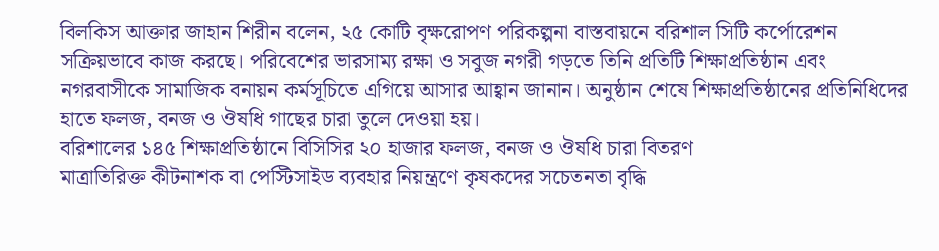বিলকিস আক্তার জাহান শিরীন বলেন, ২৫ কোটি বৃক্ষরোপণ পরিকল্পনা বাস্তবায়নে বরিশাল সিটি কর্পোরেশন সক্রিয়ভাবে কাজ করছে। পরিবেশের ভারসাম্য রক্ষা ও সবুজ নগরী গড়তে তিনি প্রতিটি শিক্ষাপ্রতিষ্ঠান এবং নগরবাসীকে সামাজিক বনায়ন কর্মসূচিতে এগিয়ে আসার আহ্বান জানান। অনুষ্ঠান শেষে শিক্ষাপ্রতিষ্ঠানের প্রতিনিধিদের হাতে ফলজ, বনজ ও ঔষধি গাছের চারা তুলে দেওয়া হয়।
বরিশালের ১৪৫ শিক্ষাপ্রতিষ্ঠানে বিসিসির ২০ হাজার ফলজ, বনজ ও ঔষধি চারা বিতরণ
মাত্রাতিরিক্ত কীটনাশক বা পেস্টিসাইড ব্যবহার নিয়ন্ত্রণে কৃষকদের সচেতনতা বৃদ্ধি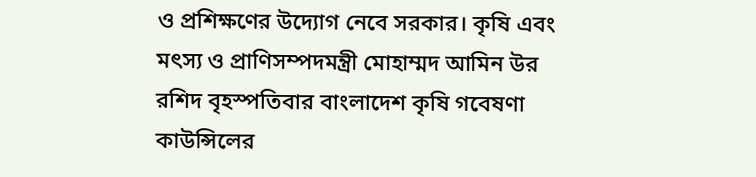ও প্রশিক্ষণের উদ্যোগ নেবে সরকার। কৃষি এবং মৎস্য ও প্রাণিসম্পদমন্ত্রী মোহাম্মদ আমিন উর রশিদ বৃহস্পতিবার বাংলাদেশ কৃষি গবেষণা কাউন্সিলের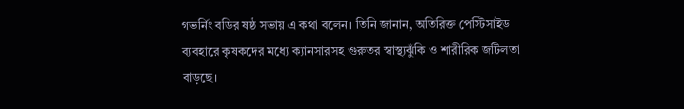গভর্নিং বডির ষষ্ঠ সভায় এ কথা বলেন। তিনি জানান, অতিরিক্ত পেস্টিসাইড ব্যবহারে কৃষকদের মধ্যে ক্যানসারসহ গুরুতর স্বাস্থ্যঝুঁকি ও শারীরিক জটিলতা বাড়ছে।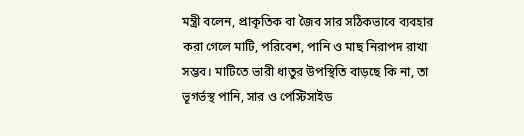মন্ত্রী বলেন, প্রাকৃতিক বা জৈব সার সঠিকভাবে ব্যবহার করা গেলে মাটি, পরিবেশ, পানি ও মাছ নিরাপদ রাখা সম্ভব। মাটিতে ভারী ধাতুর উপস্থিতি বাড়ছে কি না, তা ভূগর্ভস্থ পানি, সার ও পেস্টিসাইড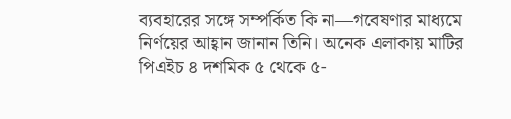ব্যবহারের সঙ্গে সম্পর্কিত কি না—গবেষণার মাধ্যমে নির্ণয়ের আহ্বান জানান তিনি। অনেক এলাকায় মাটির পিএইচ ৪ দশমিক ৫ থেকে ৫-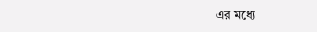এর মধ্যে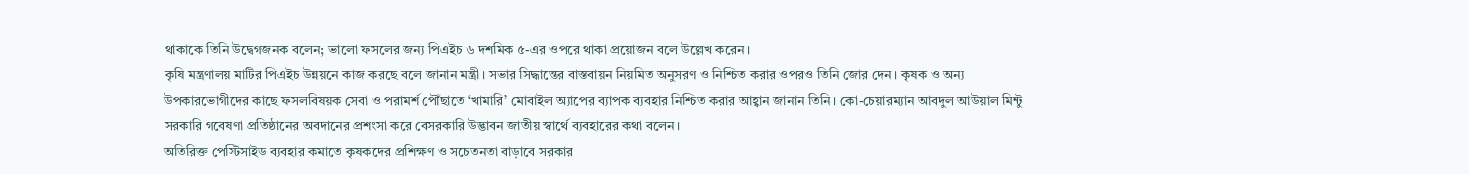থাকাকে তিনি উদ্বেগজনক বলেন; ভালো ফসলের জন্য পিএইচ ৬ দশমিক ৫-এর ওপরে থাকা প্রয়োজন বলে উল্লেখ করেন।
কৃষি মন্ত্রণালয় মাটির পিএইচ উন্নয়নে কাজ করছে বলে জানান মন্ত্রী। সভার সিদ্ধান্তের বাস্তবায়ন নিয়মিত অনুসরণ ও নিশ্চিত করার ওপরও তিনি জোর দেন। কৃষক ও অন্য উপকারভোগীদের কাছে ফসলবিষয়ক সেবা ও পরামর্শ পৌঁছাতে ‘খামারি’ মোবাইল অ্যাপের ব্যাপক ব্যবহার নিশ্চিত করার আহ্বান জানান তিনি। কো-চেয়ারম্যান আবদুল আউয়াল মিন্টু সরকারি গবেষণা প্রতিষ্ঠানের অবদানের প্রশংসা করে বেসরকারি উদ্ভাবন জাতীয় স্বার্থে ব্যবহারের কথা বলেন।
অতিরিক্ত পেস্টিসাইড ব্যবহার কমাতে কৃষকদের প্রশিক্ষণ ও সচেতনতা বাড়াবে সরকার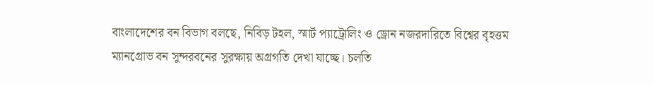বাংলাদেশের বন বিভাগ বলছে, নিবিড় টহল, স্মার্ট প্যাট্রোলিং ও ড্রোন নজরদারিতে বিশ্বের বৃহত্তম ম্যানগ্রোভ বন সুন্দরবনের সুরক্ষায় অগ্রগতি দেখা যাচ্ছে। চলতি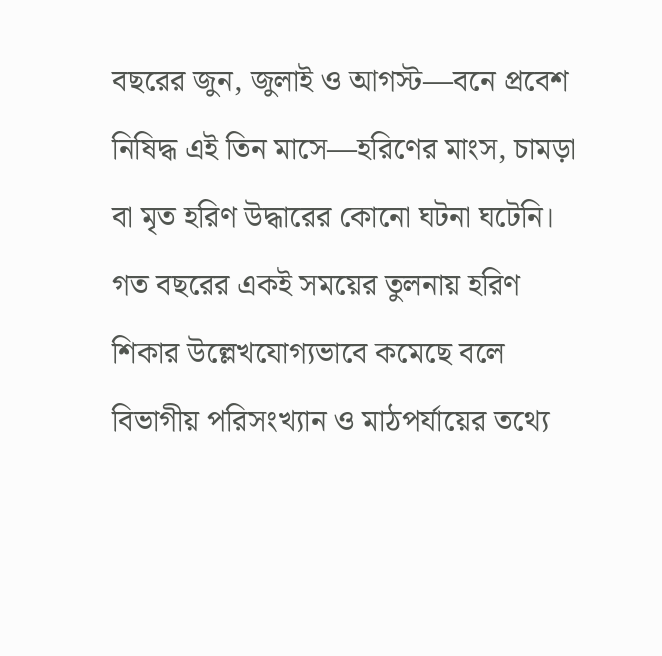বছরের জুন, জুলাই ও আগস্ট—বনে প্রবেশ নিষিদ্ধ এই তিন মাসে—হরিণের মাংস, চামড়া বা মৃত হরিণ উদ্ধারের কোনো ঘটনা ঘটেনি। গত বছরের একই সময়ের তুলনায় হরিণ শিকার উল্লেখযোগ্যভাবে কমেছে বলে বিভাগীয় পরিসংখ্যান ও মাঠপর্যায়ের তথ্যে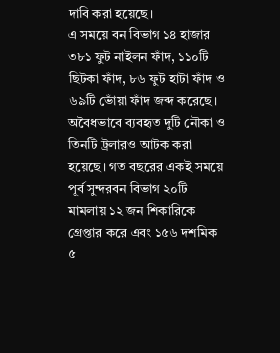দাবি করা হয়েছে।
এ সময়ে বন বিভাগ ১৪ হাজার ৩৮১ ফুট নাইলন ফাঁদ, ১১০টি ছিটকা ফাঁদ, ৮৬ ফুট হাটা ফাঁদ ও ৬৯টি ভোঁয়া ফাঁদ জব্দ করেছে। অবৈধভাবে ব্যবহৃত দুটি নৌকা ও তিনটি ট্রলারও আটক করা হয়েছে। গত বছরের একই সময়ে পূর্ব সুন্দরবন বিভাগ ২০টি মামলায় ১২ জন শিকারিকে গ্রেপ্তার করে এবং ১৫৬ দশমিক ৫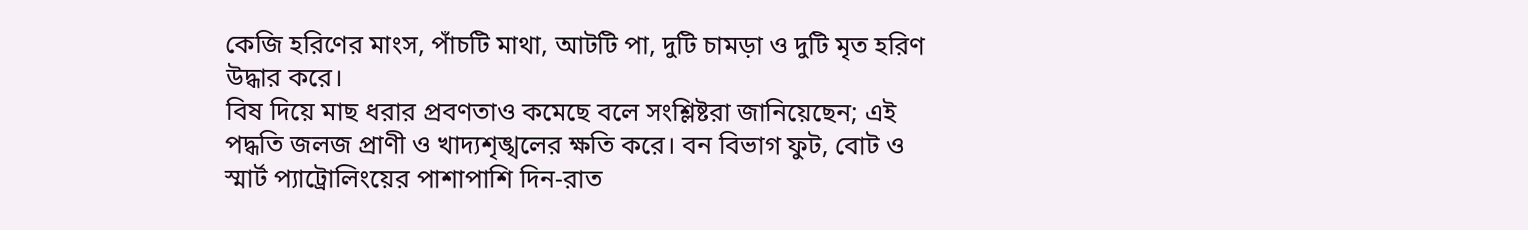কেজি হরিণের মাংস, পাঁচটি মাথা, আটটি পা, দুটি চামড়া ও দুটি মৃত হরিণ উদ্ধার করে।
বিষ দিয়ে মাছ ধরার প্রবণতাও কমেছে বলে সংশ্লিষ্টরা জানিয়েছেন; এই পদ্ধতি জলজ প্রাণী ও খাদ্যশৃঙ্খলের ক্ষতি করে। বন বিভাগ ফুট, বোট ও স্মার্ট প্যাট্রোলিংয়ের পাশাপাশি দিন-রাত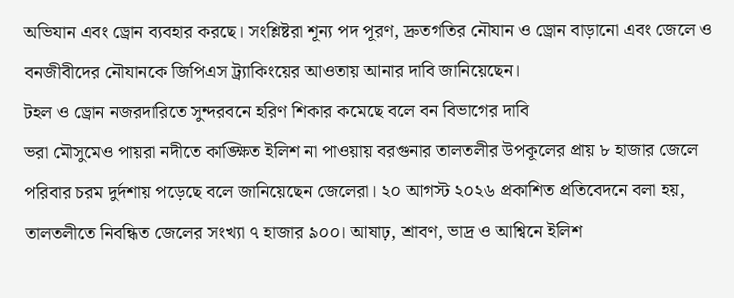অভিযান এবং ড্রোন ব্যবহার করছে। সংশ্লিষ্টরা শূন্য পদ পূরণ, দ্রুতগতির নৌযান ও ড্রোন বাড়ানো এবং জেলে ও বনজীবীদের নৌযানকে জিপিএস ট্র্যাকিংয়ের আওতায় আনার দাবি জানিয়েছেন।
টহল ও ড্রোন নজরদারিতে সুন্দরবনে হরিণ শিকার কমেছে বলে বন বিভাগের দাবি
ভরা মৌসুমেও পায়রা নদীতে কাঙ্ক্ষিত ইলিশ না পাওয়ায় বরগুনার তালতলীর উপকূলের প্রায় ৮ হাজার জেলে পরিবার চরম দুর্দশায় পড়েছে বলে জানিয়েছেন জেলেরা। ২০ আগস্ট ২০২৬ প্রকাশিত প্রতিবেদনে বলা হয়, তালতলীতে নিবন্ধিত জেলের সংখ্যা ৭ হাজার ৯০০। আষাঢ়, শ্রাবণ, ভাদ্র ও আশ্বিনে ইলিশ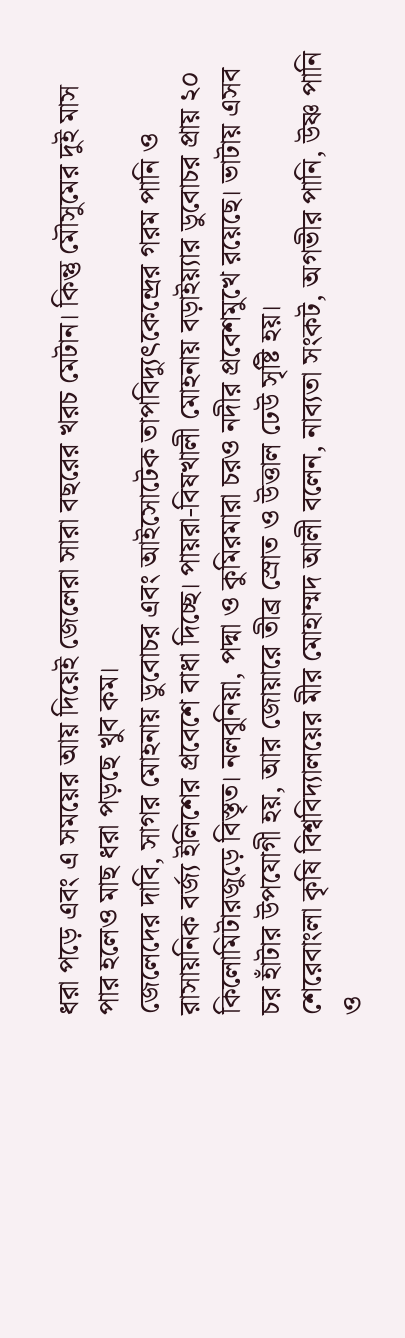ধরা পড়ে এবং এ সময়ের আয় দিয়েই জেলেরা সারা বছরের খরচ মেটান। কিন্তু মৌসুমের দুই মাস পার হলেও মাছ ধরা পড়ছে খুব কম।
জেলেদের দাবি, সাগর মোহনায় ডুবোচর এবং আইসোটেক তাপবিদ্যুৎকেন্দ্রের গরম পানি ও রাসায়নিক বর্জ্য ইলিশের প্রবেশে বাধা দিচ্ছে। পায়রা-বিষখালী মোহনায় বড়াইয়্যার ডুবোচর প্রায় ২০ কিলোমিটারজুড়ে বিস্তৃত। নলবুনিয়া, পদ্মা ও কুমিরমারা চরও নদীর প্রবেশমুখে রয়েছে। ভাটায় এসব চর হাঁটার উপযোগী হয়, আর জোয়ারে তীব্র স্রোত ও উত্তাল ঢেউ সৃষ্টি হয়।
শেরেবাংলা কৃষি বিশ্ববিদ্যালয়ের মীর মোহাম্মদ আলী বলেন, নাব্যতা সংকট, অগভীর পানি, উষ্ণ পানি ও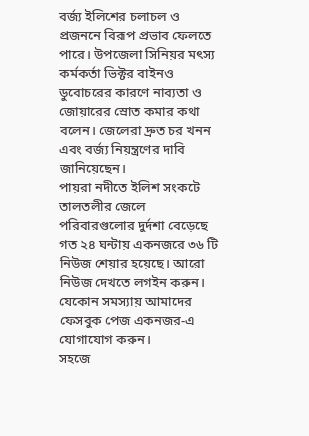বর্জ্য ইলিশের চলাচল ও প্রজননে বিরূপ প্রভাব ফেলতে পারে। উপজেলা সিনিয়র মৎস্য কর্মকর্তা ভিক্টর বাইনও ডুবোচরের কারণে নাব্যতা ও জোয়ারের স্রোত কমার কথা বলেন। জেলেরা দ্রুত চর খনন এবং বর্জ্য নিয়ন্ত্রণের দাবি জানিয়েছেন।
পায়রা নদীতে ইলিশ সংকটে তালতলীর জেলে পরিবারগুলোর দুর্দশা বেড়েছে
গত ২৪ ঘন্টায় একনজরে ৩৬ টি নিউজ শেয়ার হয়েছে। আরো নিউজ দেখতে লগইন করুন। যেকোন সমস্যায় আমাদের ফেসবুক পেজ একনজর-এ যোগাযোগ করুন।
সহজে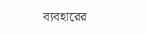ব্যবহারের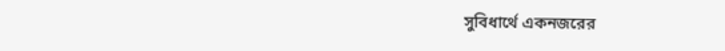সুবিধার্থে একনজরের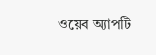ওয়েব অ্যাপটি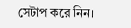সেটাপ করে নিন।